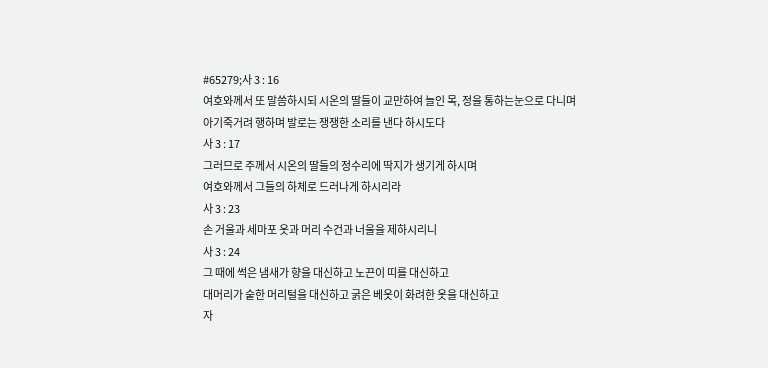#65279;사 3 : 16
여호와께서 또 말씀하시되 시온의 딸들이 교만하여 늘인 목, 정을 통하는눈으로 다니며
아기죽거려 행하며 발로는 쟁쟁한 소리를 낸다 하시도다
사 3 : 17
그러므로 주께서 시온의 딸들의 정수리에 딱지가 생기게 하시며
여호와께서 그들의 하체로 드러나게 하시리라
사 3 : 23
손 거울과 세마포 옷과 머리 수건과 너울을 제하시리니
사 3 : 24
그 때에 썩은 냄새가 향을 대신하고 노끈이 띠를 대신하고
대머리가 숱한 머리털을 대신하고 굵은 베옷이 화려한 옷을 대신하고
자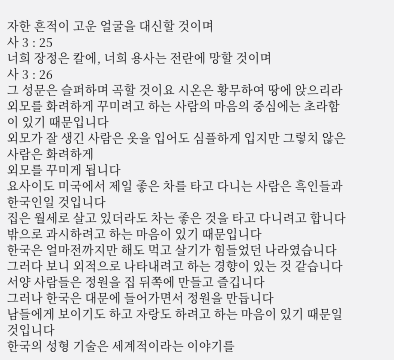자한 흔적이 고운 얼굴을 대신할 것이며
사 3 : 25
너희 장정은 칼에, 너희 용사는 전란에 망할 것이며
사 3 : 26
그 성문은 슬퍼하며 곡할 것이요 시온은 황무하여 땅에 앉으리라
외모를 화려하게 꾸미려고 하는 사람의 마음의 중심에는 초라함이 있기 때문입니다
외모가 잘 생긴 사람은 옷을 입어도 심플하게 입지만 그렇치 않은 사람은 화려하게
외모를 꾸미게 됩니다
요사이도 미국에서 제일 좋은 차를 타고 다니는 사람은 흑인들과 한국인일 것입니다
집은 월세로 살고 있더라도 차는 좋은 것을 타고 다니려고 합니다
밖으로 과시하려고 하는 마음이 있기 때문입니다
한국은 얼마전까지만 해도 먹고 살기가 힘들었던 나라였습니다
그러다 보니 외적으로 나타내려고 하는 경향이 있는 것 같습니다
서양 사람들은 정원을 집 뒤쪽에 만들고 즐깁니다
그러나 한국은 대문에 들어가면서 정원을 만듭니다
남들에게 보이기도 하고 자랑도 하려고 하는 마음이 있기 때문일 것입니다
한국의 성형 기술은 세계적이라는 이야기를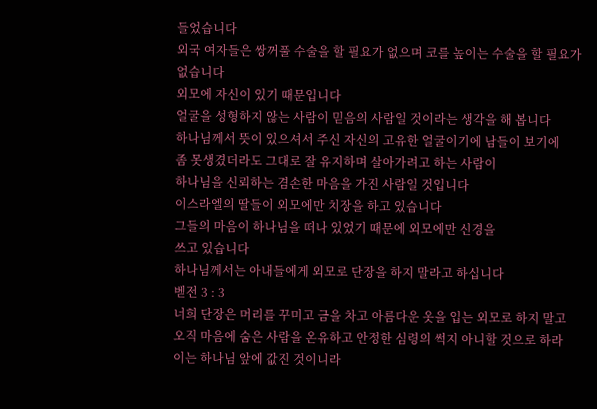들었습니다
외국 여자들은 쌍꺼풀 수술을 할 필요가 없으며 코를 높이는 수술을 할 필요가
없습니다
외모에 자신이 있기 때문입니다
얼굴을 성형하지 않는 사람이 믿음의 사람일 것이라는 생각을 해 봅니다
하나님께서 뜻이 있으셔서 주신 자신의 고유한 얼굴이기에 남들이 보기에
좀 못생겼더라도 그대로 잘 유지하며 살아가려고 하는 사람이
하나님을 신뢰하는 겸손한 마음을 가진 사람일 것입니다
이스라엘의 딸들이 외모에만 치장을 하고 있습니다
그들의 마음이 하나님을 떠나 있었기 때문에 외모에만 신경을
쓰고 있습니다
하나님께서는 아내들에게 외모로 단장을 하지 말라고 하십니다
벧전 3 : 3
너희 단장은 머리를 꾸미고 금을 차고 아름다운 옷을 입는 외모로 하지 말고
오직 마음에 숨은 사람을 온유하고 안정한 심령의 썩지 아니할 것으로 하라
이는 하나님 앞에 값진 것이니라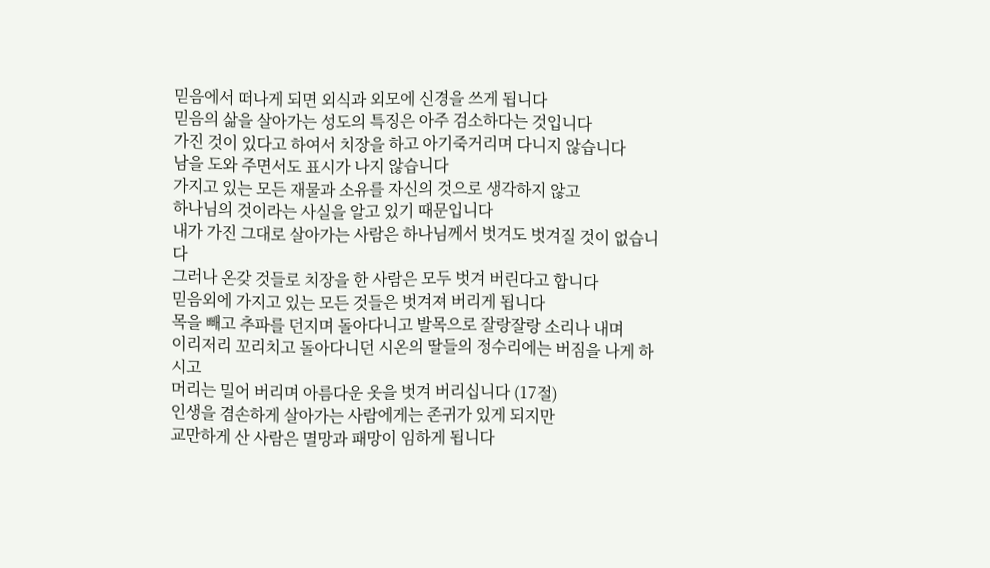믿음에서 떠나게 되면 외식과 외모에 신경을 쓰게 됩니다
믿음의 삶을 살아가는 성도의 특징은 아주 검소하다는 것입니다
가진 것이 있다고 하여서 치장을 하고 아기죽거리며 다니지 않습니다
남을 도와 주면서도 표시가 나지 않습니다
가지고 있는 모든 재물과 소유를 자신의 것으로 생각하지 않고
하나님의 것이라는 사실을 알고 있기 때문입니다
내가 가진 그대로 살아가는 사람은 하나님께서 벗겨도 벗겨질 것이 없습니다
그러나 온갖 것들로 치장을 한 사람은 모두 벗겨 버린다고 합니다
믿음외에 가지고 있는 모든 것들은 벗겨져 버리게 됩니다
목을 빼고 추파를 던지며 돌아다니고 발목으로 잘랑잘랑 소리나 내며
이리저리 꼬리치고 돌아다니던 시온의 딸들의 정수리에는 버짐을 나게 하시고
머리는 밀어 버리며 아름다운 옷을 벗겨 버리십니다 (17절)
인생을 겸손하게 살아가는 사람에게는 존귀가 있게 되지만
교만하게 산 사람은 멸망과 패망이 임하게 됩니다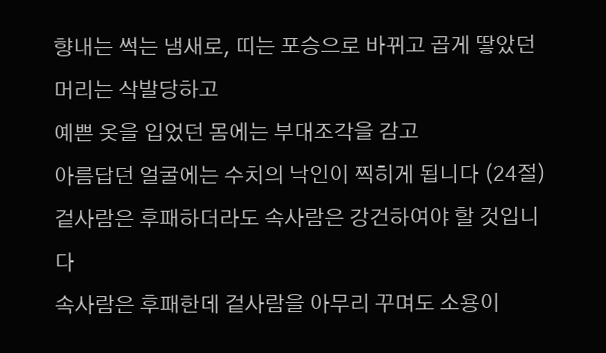향내는 썩는 냄새로, 띠는 포승으로 바뀌고 곱게 땋았던 머리는 삭발당하고
예쁜 옷을 입었던 몸에는 부대조각을 감고
아름답던 얼굴에는 수치의 낙인이 찍히게 됩니다 (24절)
겉사람은 후패하더라도 속사람은 강건하여야 할 것입니다
속사람은 후패한데 겉사람을 아무리 꾸며도 소용이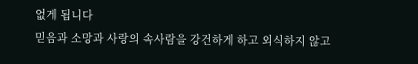없게 됩니다
믿음과 소망과 사랑의 속사람을 강건하게 하고 외식하지 않고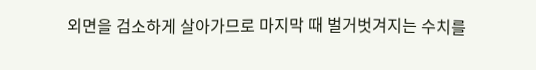외면을 검소하게 살아가므로 마지막 때 벌거벗겨지는 수치를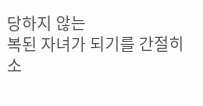당하지 않는
복된 자녀가 되기를 간절히 소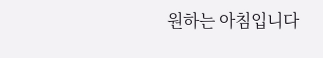원하는 아침입니다